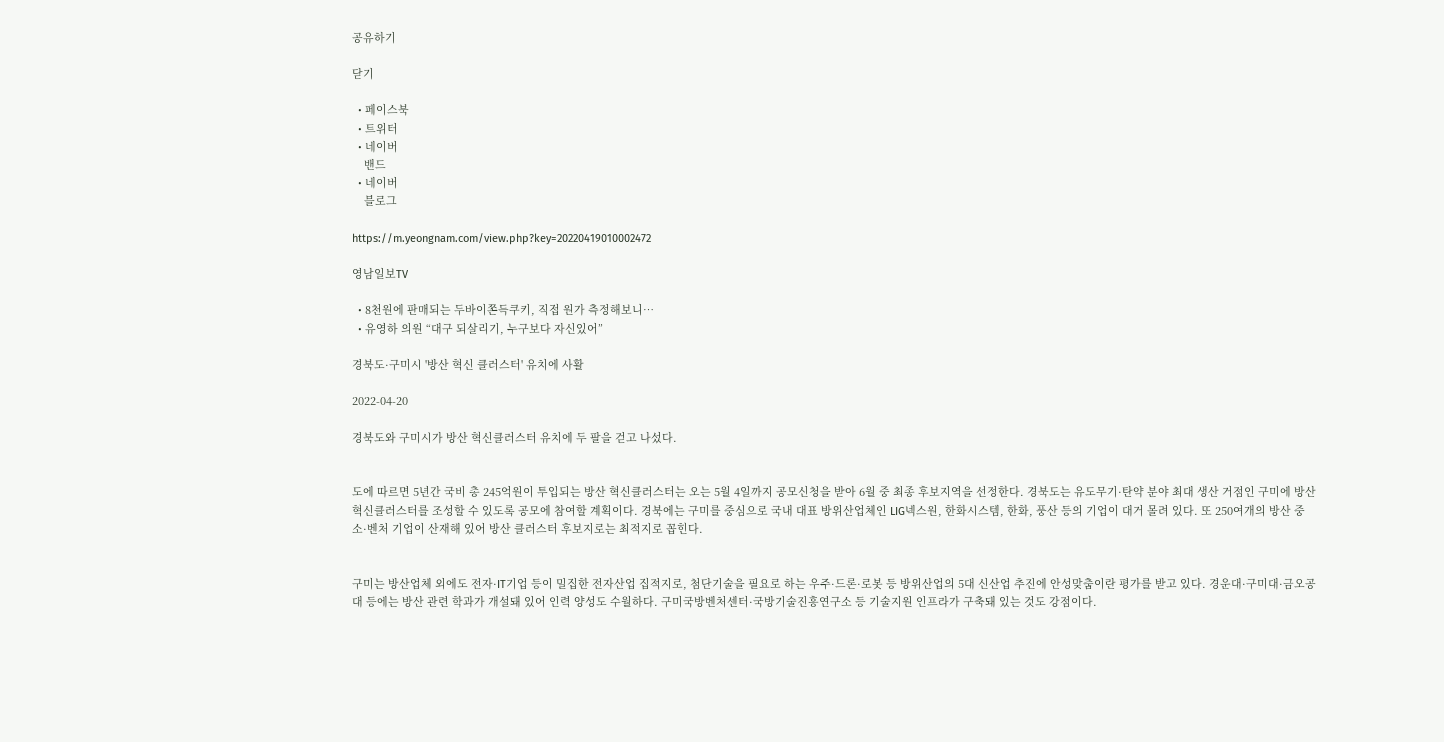공유하기

닫기

  • 페이스북
  • 트위터
  • 네이버
    밴드
  • 네이버
    블로그

https://m.yeongnam.com/view.php?key=20220419010002472

영남일보TV

  • 8천원에 판매되는 두바이쫀득쿠키, 직접 원가 측정해보니…
  • 유영하 의원 “대구 되살리기, 누구보다 자신있어”

경북도·구미시 '방산 혁신 클러스터' 유치에 사활

2022-04-20

경북도와 구미시가 방산 혁신클러스터 유치에 두 팔을 걷고 나섰다.


도에 따르면 5년간 국비 총 245억원이 투입되는 방산 혁신클러스터는 오는 5월 4일까지 공모신청을 받아 6월 중 최종 후보지역을 선정한다. 경북도는 유도무기·탄약 분야 최대 생산 거점인 구미에 방산 혁신클러스터를 조성할 수 있도록 공모에 참여할 계획이다. 경북에는 구미를 중심으로 국내 대표 방위산업체인 LIG넥스원, 한화시스템, 한화, 풍산 등의 기업이 대거 몰려 있다. 또 250여개의 방산 중소·벤처 기업이 산재해 있어 방산 클러스터 후보지로는 최적지로 꼽힌다.


구미는 방산업체 외에도 전자·IT기업 등이 밀집한 전자산업 집적지로, 첨단기술을 필요로 하는 우주·드론·로봇 등 방위산업의 5대 신산업 추진에 안성맞춤이란 평가를 받고 있다. 경운대·구미대·금오공대 등에는 방산 관련 학과가 개설돼 있어 인력 양성도 수월하다. 구미국방벤처센터·국방기술진흥연구소 등 기술지원 인프라가 구축돼 있는 것도 강점이다.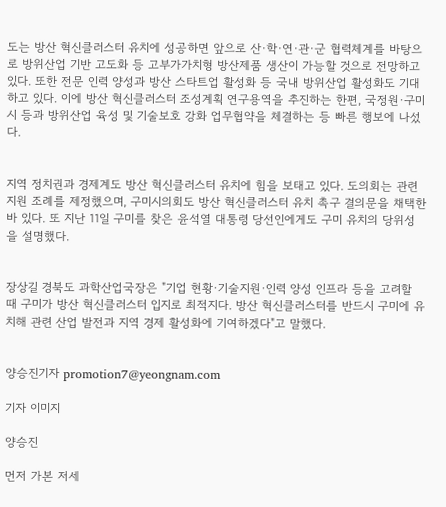도는 방산 혁신클러스터 유치에 성공하면 앞으로 산·학·연·관·군 협력체계를 바탕으로 방위산업 기반 고도화 등 고부가가치형 방산제품 생산이 가능할 것으로 전망하고 있다. 또한 전문 인력 양성과 방산 스타트업 활성화 등 국내 방위산업 활성화도 기대하고 있다. 이에 방산 혁신클러스터 조성계획 연구용역을 추진하는 한편, 국정원·구미시 등과 방위산업 육성 및 기술보호 강화 업무협약을 체결하는 등 빠른 행보에 나섰다.


지역 정치권과 경제계도 방산 혁신클러스터 유치에 힘을 보태고 있다. 도의회는 관련 지원 조례를 제정했으며, 구미시의회도 방산 혁신클러스터 유치 촉구 결의문을 채택한 바 있다. 또 지난 11일 구미를 찾은 윤석열 대통령 당선인에게도 구미 유치의 당위성을 설명했다.


장상길 경북도 과학산업국장은 "기업 현황·기술지원·인력 양성 인프라 등을 고려할 때 구미가 방산 혁신클러스터 입지로 최적지다. 방산 혁신클러스터를 반드시 구미에 유치해 관련 산업 발전과 지역 경제 활성화에 기여하겠다"고 말했다.


양승진기자 promotion7@yeongnam.com

기자 이미지

양승진

먼저 가본 저세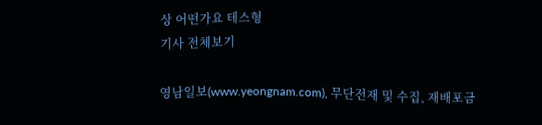상 어떤가요 테스형
기사 전체보기

영남일보(www.yeongnam.com), 무단전재 및 수집, 재배포금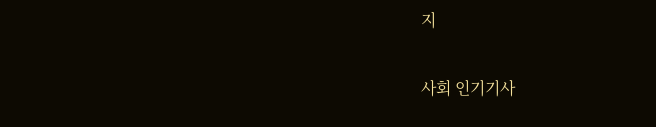지

사회 인기기사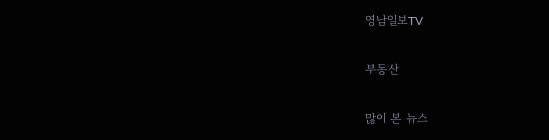영남일보TV

부동산

많이 본 뉴스